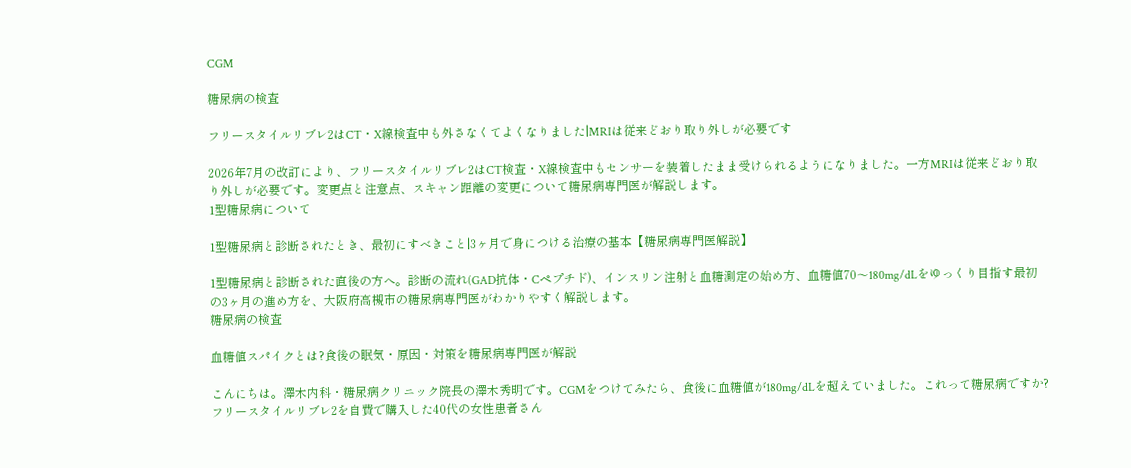CGM

糖尿病の検査

フリースタイルリブレ2はCT・X線検査中も外さなくてよくなりました|MRIは従来どおり取り外しが必要です

2026年7月の改訂により、フリースタイルリブレ2はCT検査・X線検査中もセンサーを装着したまま受けられるようになりました。一方MRIは従来どおり取り外しが必要です。変更点と注意点、スキャン距離の変更について糖尿病専門医が解説します。
1型糖尿病について

1型糖尿病と診断されたとき、最初にすべきこと|3ヶ月で身につける治療の基本【糖尿病専門医解説】

1型糖尿病と診断された直後の方へ。診断の流れ(GAD抗体・Cペプチド)、インスリン注射と血糖測定の始め方、血糖値70〜180mg/dLをゆっくり目指す最初の3ヶ月の進め方を、大阪府高槻市の糖尿病専門医がわかりやすく解説します。
糖尿病の検査

血糖値スパイクとは?食後の眠気・原因・対策を糖尿病専門医が解説

こんにちは。澤木内科・糖尿病クリニック院長の澤木秀明です。CGMをつけてみたら、食後に血糖値が180mg/dLを超えていました。これって糖尿病ですか?フリースタイルリブレ2を自費で購入した40代の女性患者さん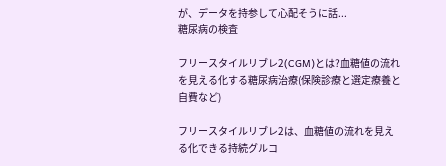が、データを持参して心配そうに話...
糖尿病の検査

フリースタイルリブレ2(CGM)とは?血糖値の流れを見える化する糖尿病治療(保険診療と選定療養と自費など)

フリースタイルリブレ2は、血糖値の流れを見える化できる持続グルコ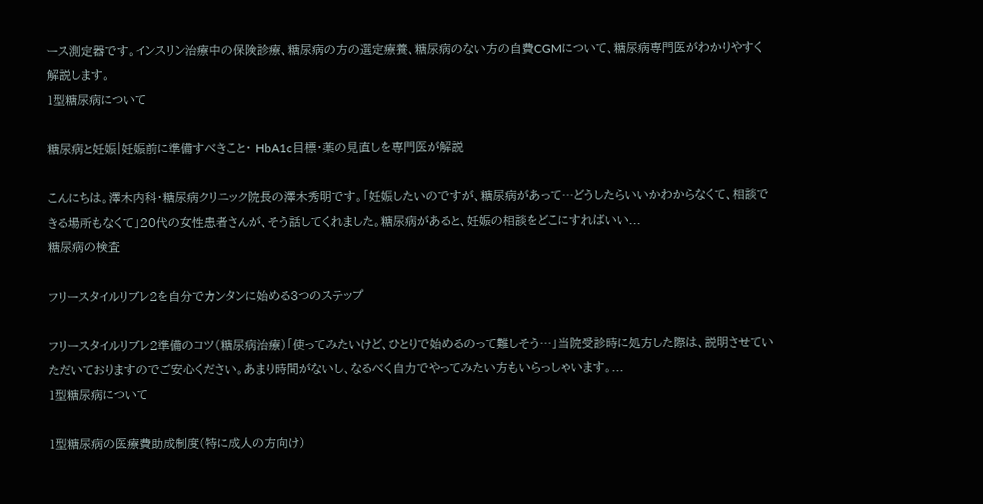ース測定器です。インスリン治療中の保険診療、糖尿病の方の選定療養、糖尿病のない方の自費CGMについて、糖尿病専門医がわかりやすく解説します。
1型糖尿病について

糖尿病と妊娠|妊娠前に準備すべきこと・ HbA1c目標・薬の見直しを専門医が解説

こんにちは。澤木内科・糖尿病クリニック院長の澤木秀明です。「妊娠したいのですが、糖尿病があって…どうしたらいいかわからなくて、相談できる場所もなくて」20代の女性患者さんが、そう話してくれました。糖尿病があると、妊娠の相談をどこにすればいい...
糖尿病の検査

フリースタイルリブレ2を自分でカンタンに始める3つのステップ

フリースタイルリブレ2準備のコツ(糖尿病治療)「使ってみたいけど、ひとりで始めるのって難しそう…」当院受診時に処方した際は、説明させていただいておりますのでご安心ください。あまり時間がないし、なるべく自力でやってみたい方もいらっしゃいます。...
1型糖尿病について

1型糖尿病の医療費助成制度(特に成人の方向け)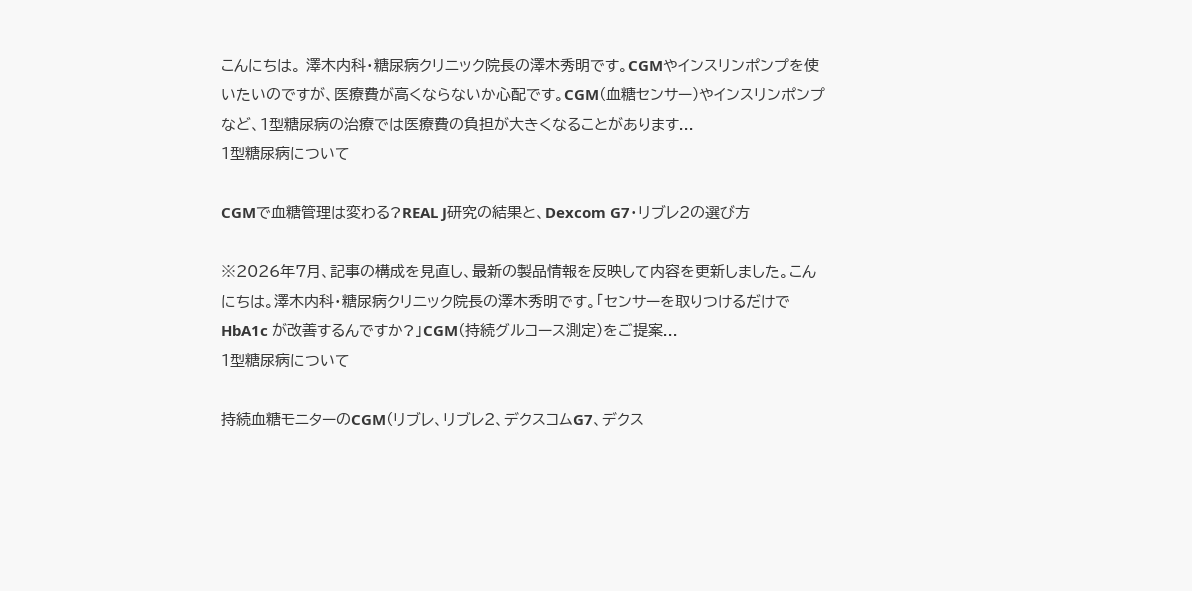こんにちは。 澤木内科・糖尿病クリニック院長の澤木秀明です。CGMやインスリンポンプを使いたいのですが、医療費が高くならないか心配です。CGM(血糖センサー)やインスリンポンプなど、1型糖尿病の治療では医療費の負担が大きくなることがあります...
1型糖尿病について

CGMで血糖管理は変わる?REAL J研究の結果と、Dexcom G7・リブレ2の選び方

※2026年7月、記事の構成を見直し、最新の製品情報を反映して内容を更新しました。こんにちは。澤木内科・糖尿病クリニック院長の澤木秀明です。「センサーを取りつけるだけで HbA1c が改善するんですか?」CGM(持続グルコース測定)をご提案...
1型糖尿病について

持続血糖モニターのCGM(リブレ、リブレ2、デクスコムG7、デクス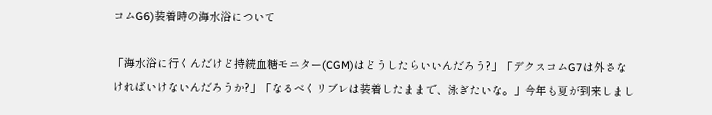コムG6)装着時の海水浴について

「海水浴に行くんだけど持続血糖モニター(CGM)はどうしたらいいんだろう?」「デクスコムG7は外さなければいけないんだろうか?」「なるべくリブレは装着したままで、泳ぎたいな。」今年も夏が到来しまし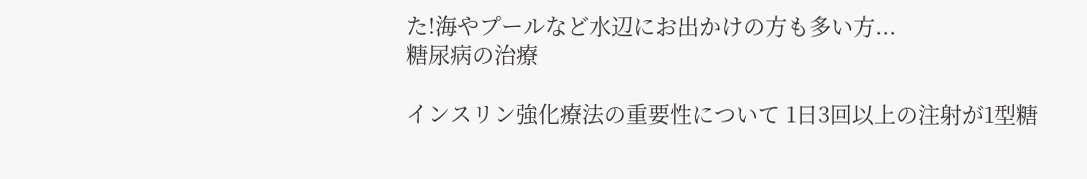た!海やプールなど水辺にお出かけの方も多い方...
糖尿病の治療

インスリン強化療法の重要性について 1日3回以上の注射が1型糖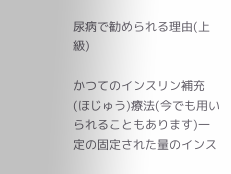尿病で勧められる理由(上級)

かつてのインスリン補充(ほじゅう)療法(今でも用いられることもあります)一定の固定された量のインス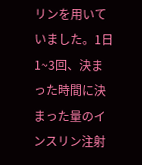リンを用いていました。1日1~3回、決まった時間に決まった量のインスリン注射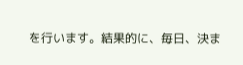を行います。結果的に、毎日、決ま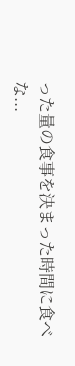った量の食事を決まった時間に食べな...